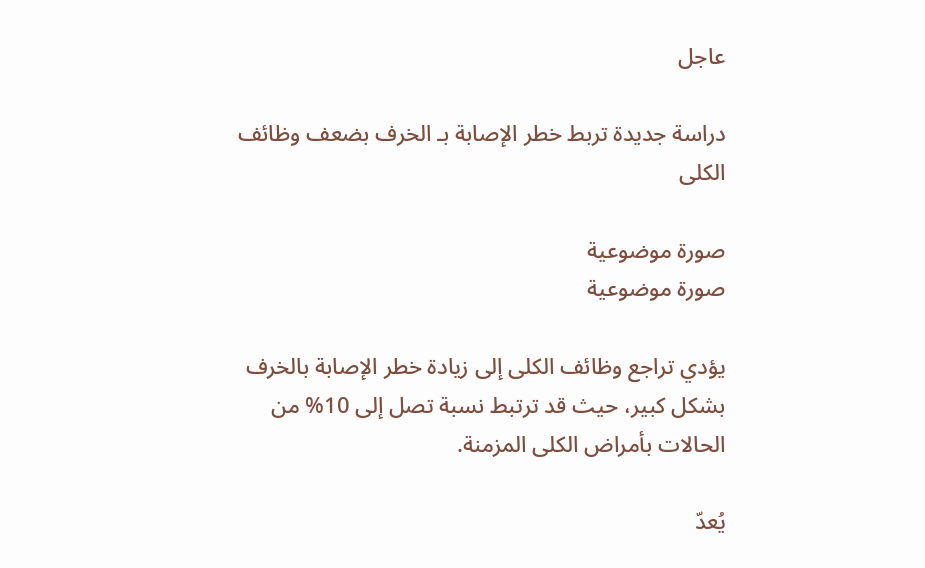عاجل

دراسة جديدة تربط خطر الإصابة بـ الخرف بضعف وظائف الكلى

صورة موضوعية
صورة موضوعية

يؤدي تراجع وظائف الكلى إلى زيادة خطر الإصابة بالخرف بشكل كبير، حيث قد ترتبط نسبة تصل إلى 10% من الحالات بأمراض الكلى المزمنة.

يُعدّ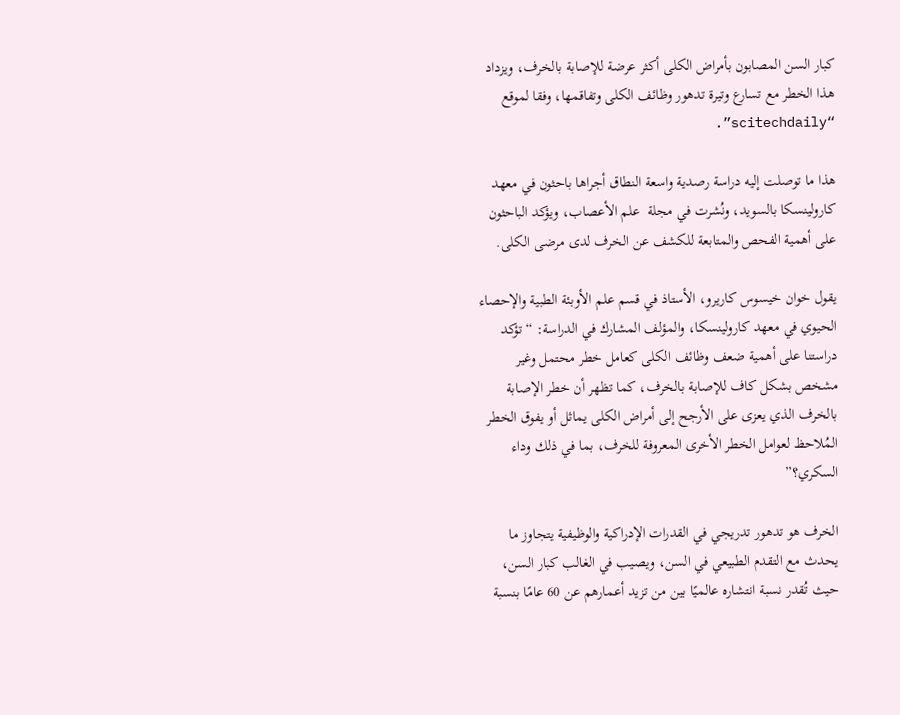كبار السن المصابون بأمراض الكلى أكثر عرضة للإصابة بالخرف، ويزداد هذا الخطر مع تسارع وتيرة تدهور وظائف الكلى وتفاقمها، وفقا لموقع “scitechdaily”.

هذا ما توصلت إليه دراسة رصدية واسعة النطاق أجراها باحثون في معهد كارولينسكا بالسويد، ونُشرت في مجلة  علم الأعصاب، ويؤكد الباحثون على أهمية الفحص والمتابعة للكشف عن الخرف لدى مرضى الكلى.

يقول خوان خيسوس كاريرو، الأستاذ في قسم علم الأوبئة الطبية والإحصاء الحيوي في معهد كارولينسكا، والمؤلف المشارك في الدراسة: “تؤكد دراستنا على أهمية ضعف وظائف الكلى كعامل خطر محتمل وغير مشخص بشكل كاف للإصابة بالخرف، كما تظهر أن خطر الإصابة بالخرف الذي يعزى على الأرجح إلى أمراض الكلى يماثل أو يفوق الخطر المُلاحظ لعوامل الخطر الأخرى المعروفة للخرف، بما في ذلك وداء السكري؟”

الخرف هو تدهور تدريجي في القدرات الإدراكية والوظيفية يتجاوز ما يحدث مع التقدم الطبيعي في السن، ويصيب في الغالب كبار السن، حيث تُقدر نسبة انتشاره عالميًا بين من تزيد أعمارهم عن 60 عامًا بنسبة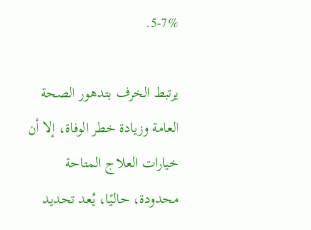5-7%.

يرتبط الخرف بتدهور الصحة العامة وزيادة خطر الوفاة، إلا أن خيارات العلاج المتاحة محدودة، حاليًا، يُعد تحديد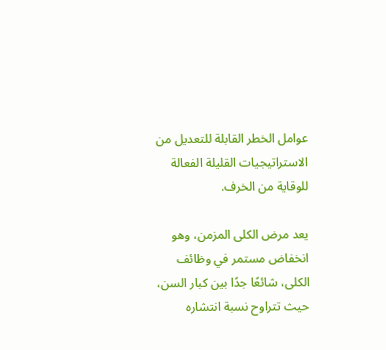عوامل الخطر القابلة للتعديل من الاستراتيجيات القليلة الفعالة للوقاية من الخرف.

يعد مرض الكلى المزمن، وهو انخفاض مستمر في وظائف الكلى، شائعًا جدًا بين كبار السن، حيث تتراوح نسبة انتشاره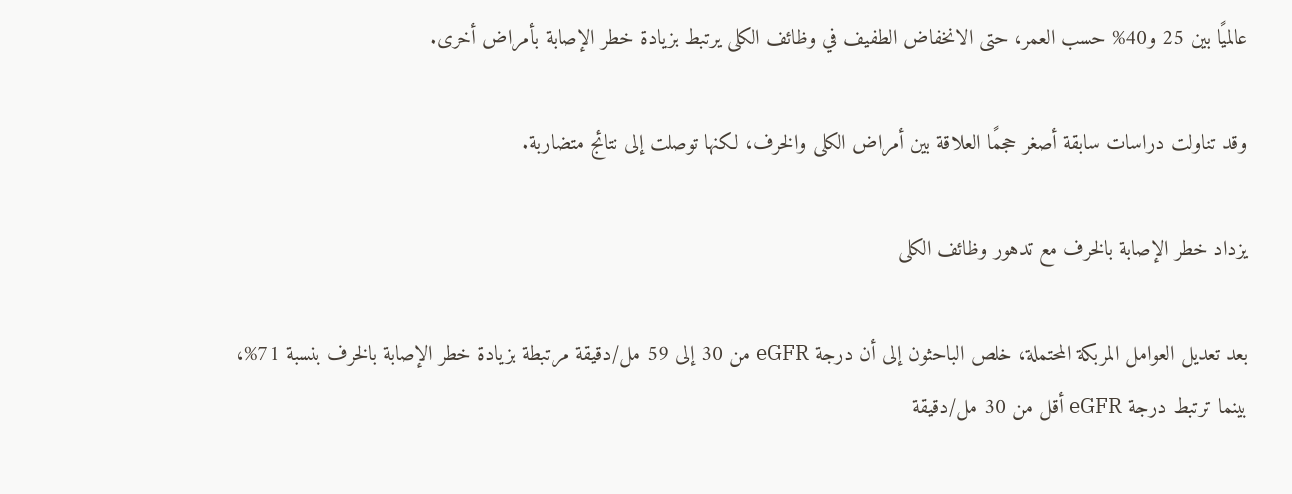عالميًا بين 25 و40% حسب العمر، حتى الانخفاض الطفيف في وظائف الكلى يرتبط بزيادة خطر الإصابة بأمراض أخرى.

وقد تناولت دراسات سابقة أصغر حجمًا العلاقة بين أمراض الكلى والخرف، لكنها توصلت إلى نتائج متضاربة.

يزداد خطر الإصابة بالخرف مع تدهور وظائف الكلى

بعد تعديل العوامل المربكة المحتملة، خلص الباحثون إلى أن درجة eGFR من 30 إلى 59 مل/دقيقة مرتبطة بزيادة خطر الإصابة بالخرف بنسبة 71%، بينما ترتبط درجة eGFR أقل من 30 مل/دقيقة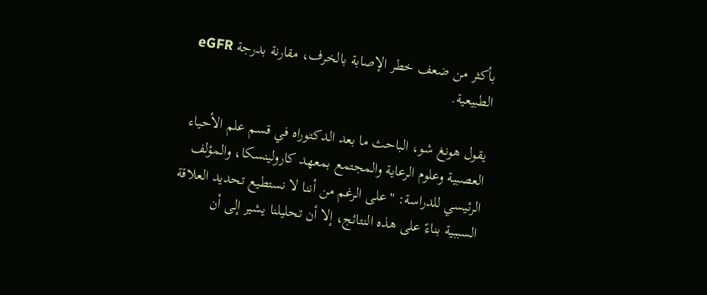بأكثر من ضعف خطر الإصابة بالخرف، مقارنة بدرجة eGFR الطبيعية.

يقول هونغ شو، الباحث ما بعد الدكتوراه في قسم علم الأحياء العصبية وعلوم الرعاية والمجتمع بمعهد كارولينسكا، والمؤلف الرئيسي للدراسة: "على الرغم من أننا لا نستطيع تحديد العلاقة السببية بناءً على هذه النتائج، إلا أن تحليلنا يشير إلى أن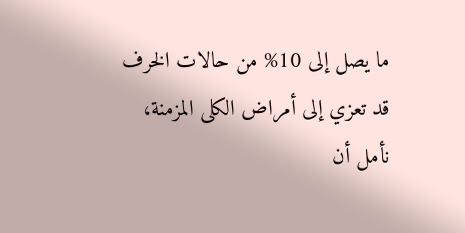ما يصل إلى 10% من حالات الخرف قد تعزي إلى أمراض الكلى المزمنة، نأمل أن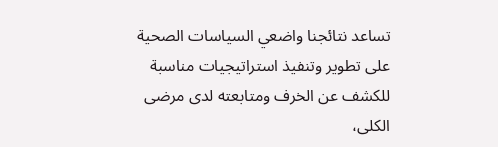تساعد نتائجنا واضعي السياسات الصحية على تطوير وتنفيذ استراتيجيات مناسبة للكشف عن الخرف ومتابعته لدى مرضى الكلى،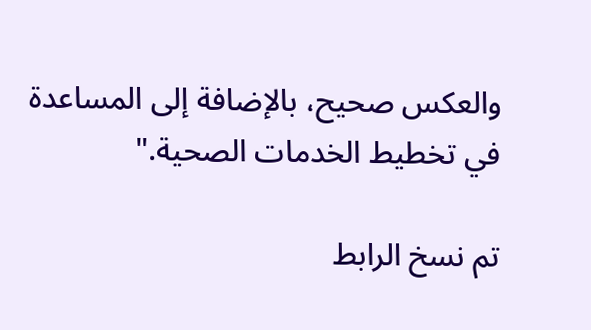والعكس صحيح، بالإضافة إلى المساعدة في تخطيط الخدمات الصحية."

تم نسخ الرابط